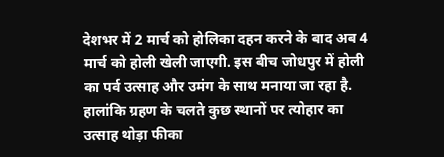देशभर में 2 मार्च को होलिका दहन करने के बाद अब 4 मार्च को होली खेली जाएगी. इस बीच जोधपुर में होली का पर्व उत्साह और उमंग के साथ मनाया जा रहा है. हालांकि ग्रहण के चलते कुछ स्थानों पर त्योहार का उत्साह थोड़ा फीका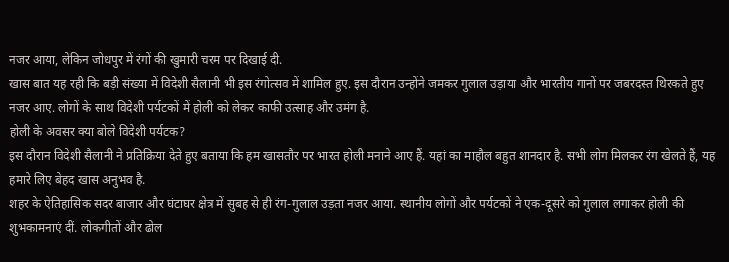नजर आया, लेकिन जोधपुर में रंगों की खुमारी चरम पर दिखाई दी.
खास बात यह रही कि बड़ी संख्या में विदेशी सैलानी भी इस रंगोत्सव में शामिल हुए. इस दौरान उन्होंने जमकर गुलाल उड़ाया और भारतीय गानों पर जबरदस्त थिरकते हुए नजर आए. लोगों के साथ विदेशी पर्यटकों में होली को लेकर काफी उत्साह और उमंग है.
होली के अवसर क्या बोले विदेशी पर्यटक?
इस दौरान विदेशी सैलानी ने प्रतिक्रिया देते हुए बताया कि हम खासतौर पर भारत होली मनाने आए हैं. यहां का माहौल बहुत शानदार है. सभी लोग मिलकर रंग खेलते हैं, यह हमारे लिए बेहद खास अनुभव है.
शहर के ऐतिहासिक सदर बाजार और घंटाघर क्षेत्र में सुबह से ही रंग-गुलाल उड़ता नजर आया. स्थानीय लोगों और पर्यटकों ने एक-दूसरे को गुलाल लगाकर होली की शुभकामनाएं दीं. लोकगीतों और ढोल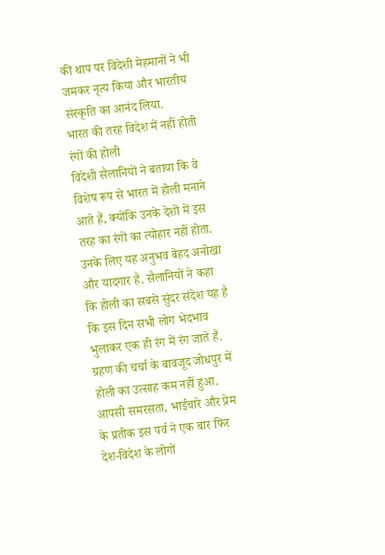की थाप पर विदेशी मेहमानों ने भी जमकर नृत्य किया और भारतीय संस्कृति का आनंद लिया.
भारत की तरह विदेश में नहीं होती रंगों की होली
विदेशी सैलानियों ने बताया कि वे विशेष रूप से भारत में होली मनाने आते हैं, क्योंकि उनके देशों में इस तरह का रंगों का त्योहार नहीं होता. उनके लिए यह अनुभव बेहद अनोखा और यादगार है. सैलानियों ने कहा कि होली का सबसे सुंदर संदेश यह है कि इस दिन सभी लोग भेदभाव भुलाकर एक ही रंग में रंग जाते हैं.
ग्रहण की चर्चा के बावजूद जोधपुर में होली का उत्साह कम नहीं हुआ. आपसी समरसता, भाईचारे और प्रेम के प्रतीक इस पर्व ने एक बार फिर देश-विदेश के लोगों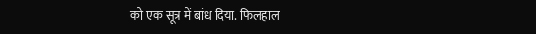को एक सूत्र में बांध दिया. फिलहाल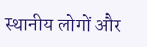स्थानीय लोगों और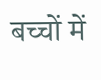बच्चों में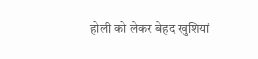होली को लेकर बेहद खुशियां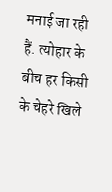मनाई जा रही हैं. त्योहार के बीच हर किसी के चेहरे खिले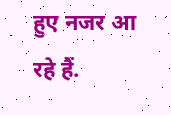हुए नजर आ रहे हैं.